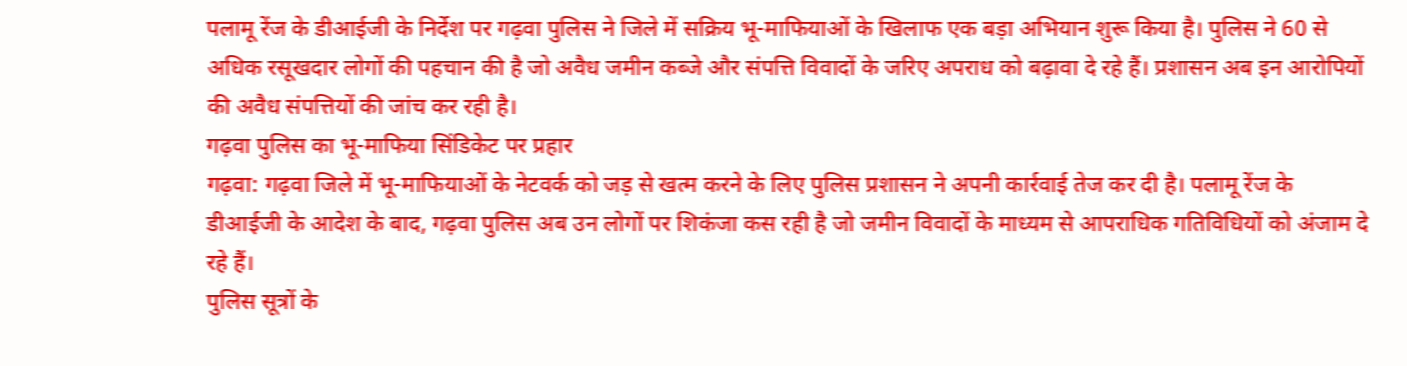पलामू रेंज के डीआईजी के निर्देश पर गढ़वा पुलिस ने जिले में सक्रिय भू-माफियाओं के खिलाफ एक बड़ा अभियान शुरू किया है। पुलिस ने 60 से अधिक रसूखदार लोगों की पहचान की है जो अवैध जमीन कब्जे और संपत्ति विवादों के जरिए अपराध को बढ़ावा दे रहे हैं। प्रशासन अब इन आरोपियों की अवैध संपत्तियों की जांच कर रही है।
गढ़वा पुलिस का भू-माफिया सिंडिकेट पर प्रहार
गढ़वा: गढ़वा जिले में भू-माफियाओं के नेटवर्क को जड़ से खत्म करने के लिए पुलिस प्रशासन ने अपनी कार्रवाई तेज कर दी है। पलामू रेंज के डीआईजी के आदेश के बाद, गढ़वा पुलिस अब उन लोगों पर शिकंजा कस रही है जो जमीन विवादों के माध्यम से आपराधिक गतिविधियों को अंजाम दे रहे हैं।
पुलिस सूत्रों के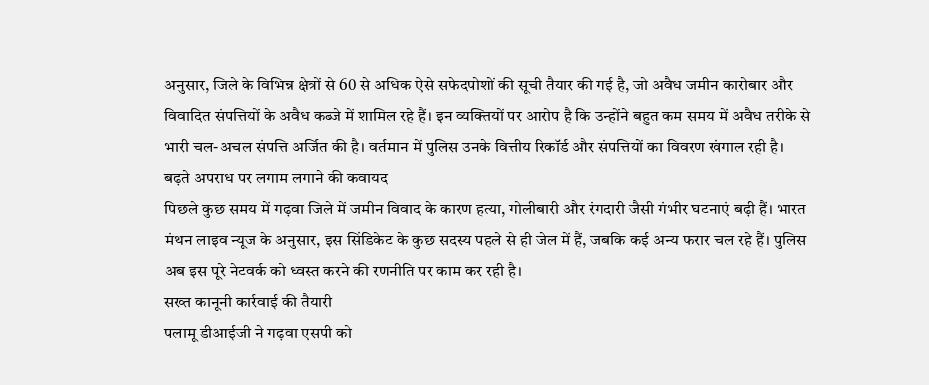अनुसार, जिले के विभिन्न क्षेत्रों से 60 से अधिक ऐसे सफेदपोशों की सूची तैयार की गई है, जो अवैध जमीन कारोबार और विवादित संपत्तियों के अवैध कब्जे में शामिल रहे हैं। इन व्यक्तियों पर आरोप है कि उन्होंने बहुत कम समय में अवैध तरीके से भारी चल-अचल संपत्ति अर्जित की है। वर्तमान में पुलिस उनके वित्तीय रिकॉर्ड और संपत्तियों का विवरण खंगाल रही है।
बढ़ते अपराध पर लगाम लगाने की कवायद
पिछले कुछ समय में गढ़वा जिले में जमीन विवाद के कारण हत्या, गोलीबारी और रंगदारी जैसी गंभीर घटनाएं बढ़ी हैं। भारत मंथन लाइव न्यूज के अनुसार, इस सिंडिकेट के कुछ सदस्य पहले से ही जेल में हैं, जबकि कई अन्य फरार चल रहे हैं। पुलिस अब इस पूरे नेटवर्क को ध्वस्त करने की रणनीति पर काम कर रही है।
सख्त कानूनी कार्रवाई की तैयारी
पलामू डीआईजी ने गढ़वा एसपी को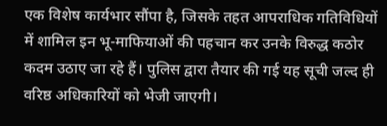एक विशेष कार्यभार सौंपा है, जिसके तहत आपराधिक गतिविधियों में शामिल इन भू-माफियाओं की पहचान कर उनके विरुद्ध कठोर कदम उठाए जा रहे हैं। पुलिस द्वारा तैयार की गई यह सूची जल्द ही वरिष्ठ अधिकारियों को भेजी जाएगी।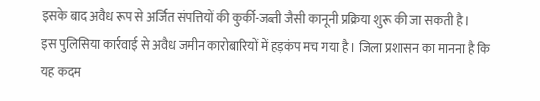इसके बाद अवैध रूप से अर्जित संपत्तियों की कुर्की-जब्ती जैसी कानूनी प्रक्रिया शुरू की जा सकती है।
इस पुलिसिया कार्रवाई से अवैध जमीन कारोबारियों में हड़कंप मच गया है। जिला प्रशासन का मानना है कि यह कदम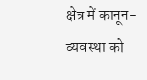क्षेत्र में कानून-व्यवस्था को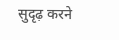सुदृढ़ करने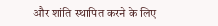और शांति स्थापित करने के लिए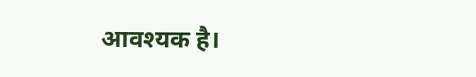आवश्यक है।